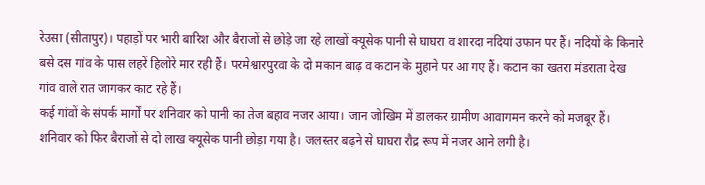रेउसा (सीतापुर)। पहाड़ों पर भारी बारिश और बैराजों से छोड़े जा रहे लाखों क्यूसेक पानी से घाघरा व शारदा नदियां उफान पर हैं। नदियों के किनारे बसे दस गांव के पास लहरें हिलोरे मार रही हैं। परमेश्वारपुरवा के दो मकान बाढ़ व कटान के मुहाने पर आ गए हैं। कटान का खतरा मंडराता देख गांव वाले रात जागकर काट रहे हैं।
कई गांवों के संपर्क मार्गों पर शनिवार को पानी का तेज बहाव नजर आया। जान जोखिम में डालकर ग्रामीण आवागमन करने को मजबूर हैं। शनिवार को फिर बैराजों से दो लाख क्यूसेक पानी छोड़ा गया है। जलस्तर बढ़ने से घाघरा रौद्र रूप में नजर आने लगी है।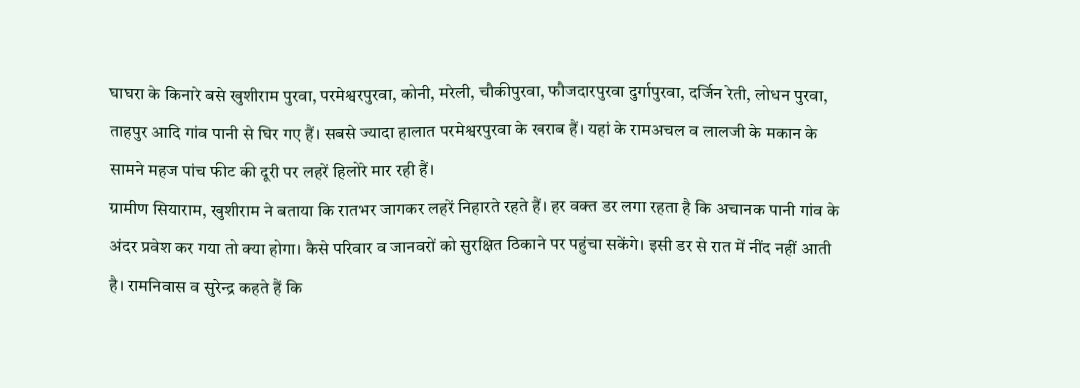घाघरा के किनारे बसे खुशीराम पुरवा, परमेश्वरपुरवा, कोनी, मरेली, चौकीपुरवा, फौजदारपुरवा दुर्गापुरवा, दर्जिन रेती, लोधन पुरवा, ताहपुर आदि गांव पानी से घिर गए हैं। सबसे ज्यादा हालात परमेश्वरपुरवा के खराब हैं। यहां के रामअचल व लालजी के मकान के सामने महज पांच फीट की दूरी पर लहरें हिलोरे मार रही हैं।
ग्रामीण सियाराम, खुशीराम ने बताया कि रातभर जागकर लहरें निहारते रहते हैं। हर वक्त डर लगा रहता है कि अचानक पानी गांव के अंदर प्रवेश कर गया तो क्या होगा। कैसे परिवार व जानवरों को सुरक्षित ठिकाने पर पहुंचा सकेंगे। इसी डर से रात में नींद नहीं आती है। रामनिवास व सुरेन्द्र कहते हैं कि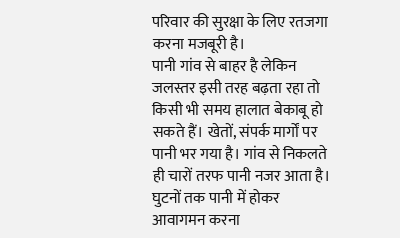परिवार की सुरक्षा के लिए रतजगा करना मजबूरी है।
पानी गांव से बाहर है लेकिन जलस्तर इसी तरह बढ़ता रहा तो किसी भी समय हालात बेकाबू हो सकते हैं। खेतों, संपर्क मार्गों पर पानी भर गया है। गांव से निकलते ही चारों तरफ पानी नजर आता है। घुटनों तक पानी में होकर आवागमन करना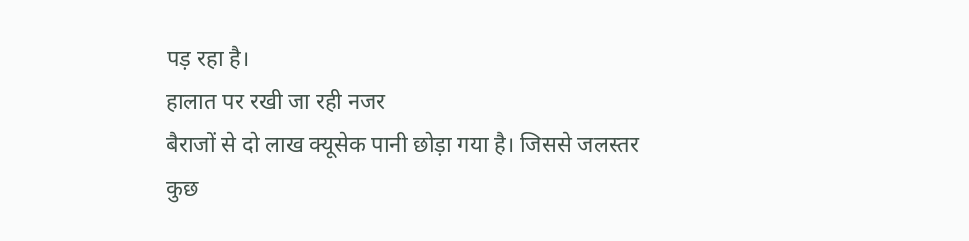पड़ रहा है।
हालात पर रखी जा रही नजर
बैराजों से दो लाख क्यूसेक पानी छोड़ा गया है। जिससे जलस्तर कुछ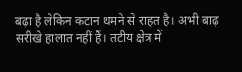बढ़ा है लेकिन कटान थमने से राहत है। अभी बाढ़ सरीखे हालात नहीं हैं। तटीय क्षेत्र में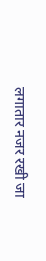लगातार नजर रखी जा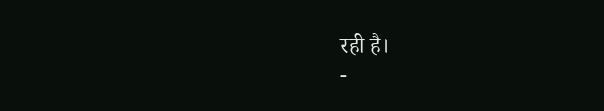रही है।
-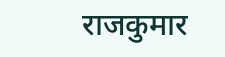राजकुमार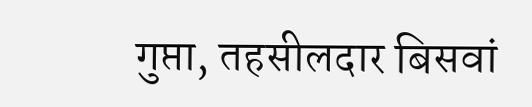गुप्ता, तहसीलदार बिसवां